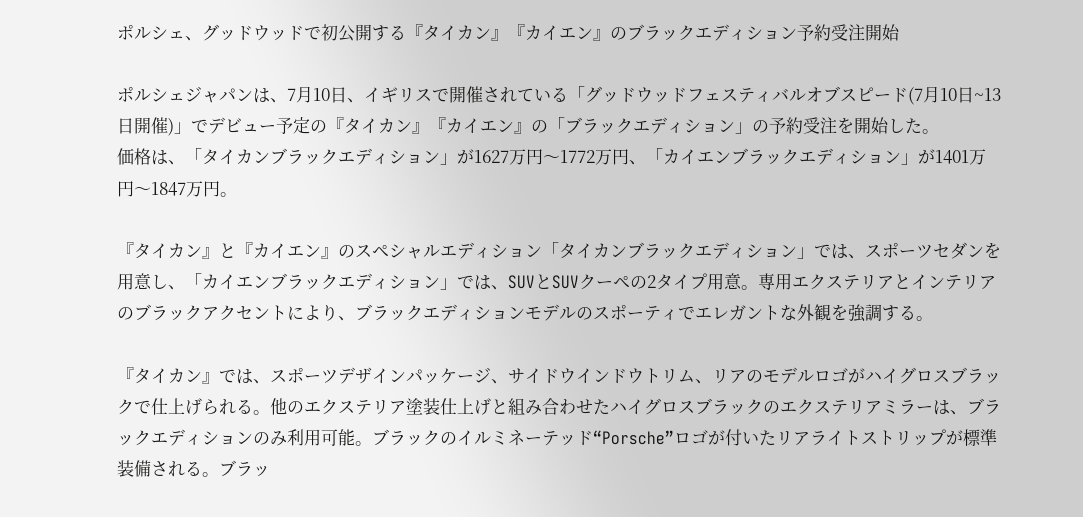ポルシェ、グッドウッドで初公開する『タイカン』『カイエン』のブラックエディション予約受注開始

ポルシェジャパンは、7月10日、イギリスで開催されている「グッドウッドフェスティバルオブスピード(7月10日~13日開催)」でデビュー予定の『タイカン』『カイエン』の「ブラックエディション」の予約受注を開始した。
価格は、「タイカンブラックエディション」が1627万円〜1772万円、「カイエンブラックエディション」が1401万円〜1847万円。

『タイカン』と『カイエン』のスペシャルエディション「タイカンブラックエディション」では、スポーツセダンを用意し、「カイエンブラックエディション」では、SUVとSUVクーペの2タイプ用意。専用エクステリアとインテリアのブラックアクセントにより、ブラックエディションモデルのスポーティでエレガントな外観を強調する。

『タイカン』では、スポーツデザインパッケージ、サイドウインドウトリム、リアのモデルロゴがハイグロスブラックで仕上げられる。他のエクステリア塗装仕上げと組み合わせたハイグロスブラックのエクステリアミラーは、ブラックエディションのみ利用可能。ブラックのイルミネーテッド“Porsche”ロゴが付いたリアライトストリップが標準装備される。ブラッ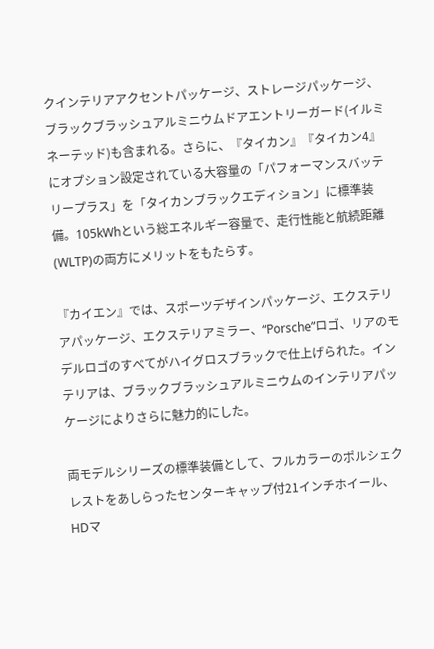クインテリアアクセントパッケージ、ストレージパッケージ、ブラックブラッシュアルミニウムドアエントリーガード(イルミネーテッド)も含まれる。さらに、『タイカン』『タイカン4』にオプション設定されている大容量の「パフォーマンスバッテリープラス」を「タイカンブラックエディション」に標準装備。105kWhという総エネルギー容量で、走行性能と航続距離(WLTP)の両方にメリットをもたらす。

『カイエン』では、スポーツデザインパッケージ、エクステリアパッケージ、エクステリアミラー、“Porsche”ロゴ、リアのモデルロゴのすべてがハイグロスブラックで仕上げられた。インテリアは、ブラックブラッシュアルミニウムのインテリアパッケージによりさらに魅力的にした。

両モデルシリーズの標準装備として、フルカラーのポルシェクレストをあしらったセンターキャップ付21インチホイール、HDマ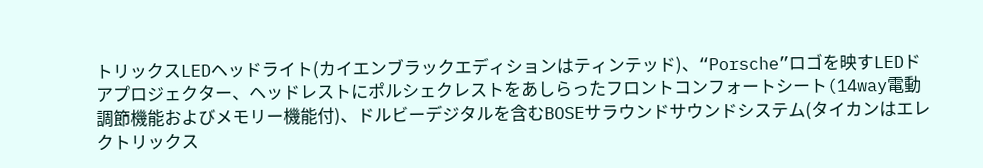トリックスLEDヘッドライト(カイエンブラックエディションはティンテッド)、“Porsche”ロゴを映すLEDドアプロジェクター、ヘッドレストにポルシェクレストをあしらったフロントコンフォートシート(14way電動調節機能およびメモリー機能付)、ドルビーデジタルを含むBOSEサラウンドサウンドシステム(タイカンはエレクトリックス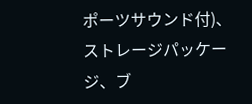ポーツサウンド付)、ストレージパッケージ、ブ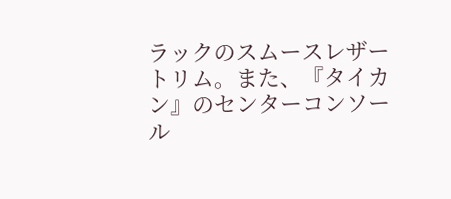ラックのスムースレザートリム。また、『タイカン』のセンターコンソール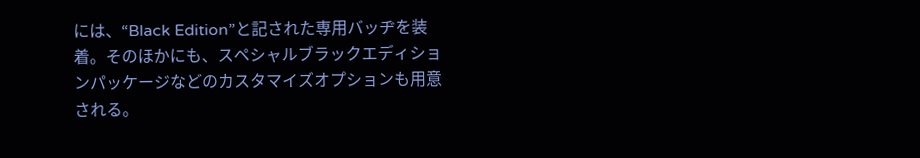には、“Black Edition”と記された専用バッヂを装着。そのほかにも、スペシャルブラックエディションパッケージなどのカスタマイズオプションも用意される。